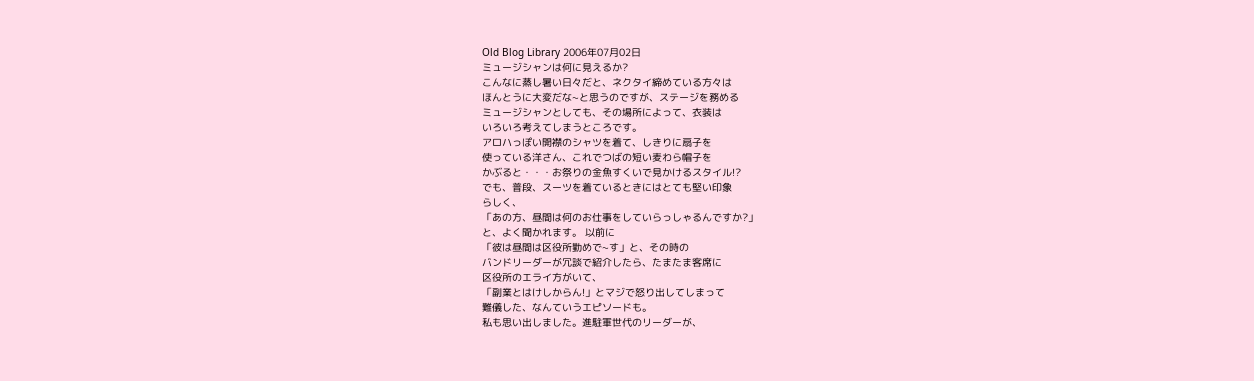Old Blog Library 2006年07月02日
ミュージシャンは何に見えるか?
こんなに蒸し暑い日々だと、ネクタイ締めている方々は
ほんとうに大変だな~と思うのですが、ステージを務める
ミュージシャンとしても、その場所によって、衣装は
いろいろ考えてしまうところです。
アロハっぽい開襟のシャツを着て、しきりに扇子を
使っている洋さん、これでつばの短い麦わら帽子を
かぶると・・・お祭りの金魚すくいで見かけるスタイル!?
でも、普段、スーツを着ているときにはとても堅い印象
らしく、
「あの方、昼間は何のお仕事をしていらっしゃるんですか?」
と、よく聞かれます。 以前に
「彼は昼間は区役所勤めで~す」と、その時の
バンドリーダーが冗談で紹介したら、たまたま客席に
区役所のエライ方がいて、
「副業とはけしからん!」とマジで怒り出してしまって
難儀した、なんていうエピソードも。
私も思い出しました。進駐軍世代のリーダーが、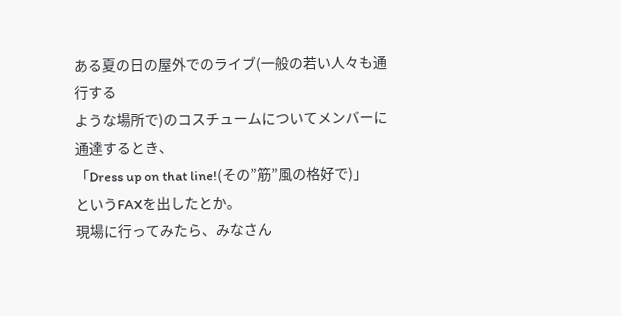ある夏の日の屋外でのライブ(一般の若い人々も通行する
ような場所で)のコスチュームについてメンバーに
通達するとき、
「Dress up on that line!(その”筋”風の格好で)」
というFAXを出したとか。
現場に行ってみたら、みなさん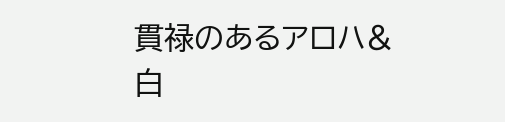貫禄のあるアロハ&
白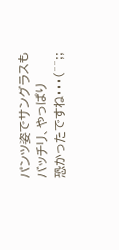パンツ姿でサングラスもバッチリ、やっぱり
恐かったですね・・・(^^;;